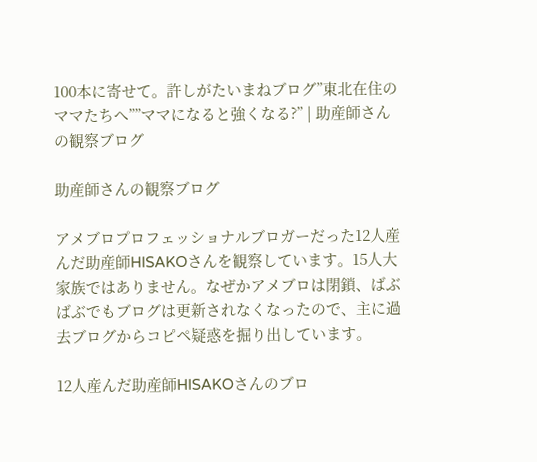100本に寄せて。許しがたいまねブログ”東北在住のママたちへ””ママになると強くなる?” | 助産師さんの観察ブログ

助産師さんの観察ブログ

アメブロプロフェッショナルブロガーだった12人産んだ助産師HISAKOさんを観察しています。15人大家族ではありません。なぜかアメブロは閉鎖、ばぶばぶでもブログは更新されなくなったので、主に過去ブログからコピペ疑惑を掘り出しています。

12人産んだ助産師HISAKOさんのブロ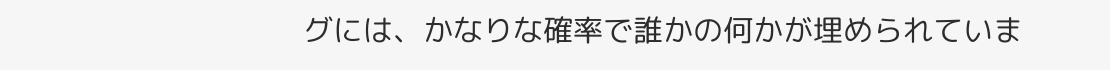グには、かなりな確率で誰かの何かが埋められていま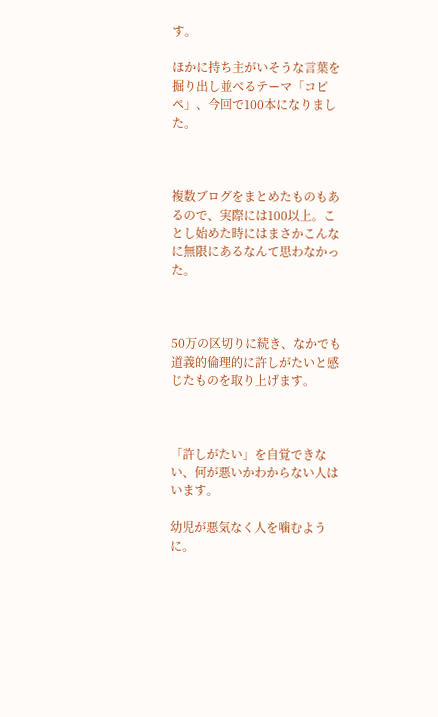す。

ほかに持ち主がいそうな言葉を掘り出し並べるテーマ「コピペ」、今回で100本になりました。



複数ブログをまとめたものもあるので、実際には100以上。ことし始めた時にはまさかこんなに無限にあるなんて思わなかった。



50万の区切りに続き、なかでも道義的倫理的に許しがたいと感じたものを取り上げます。



「許しがたい」を自覚できない、何が悪いかわからない人はいます。

幼児が悪気なく人を噛むように。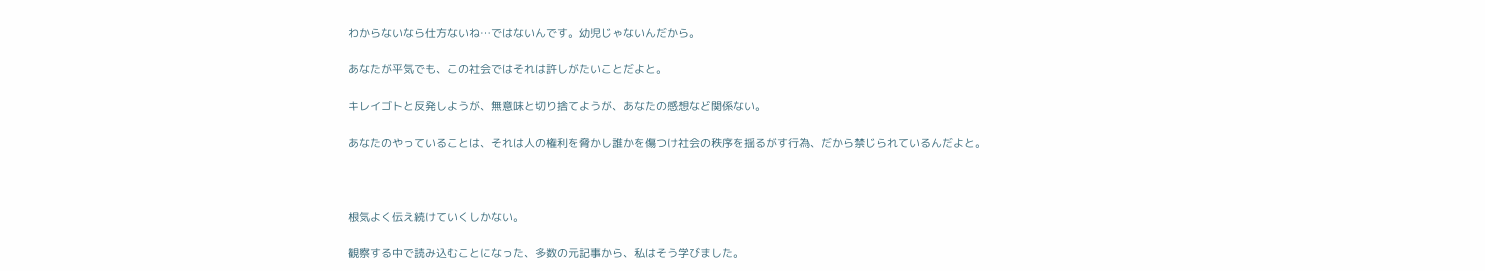わからないなら仕方ないね…ではないんです。幼児じゃないんだから。

あなたが平気でも、この社会ではそれは許しがたいことだよと。

キレイゴトと反発しようが、無意味と切り捨てようが、あなたの感想など関係ない。

あなたのやっていることは、それは人の権利を脅かし誰かを傷つけ社会の秩序を揺るがす行為、だから禁じられているんだよと。



根気よく伝え続けていくしかない。

観察する中で読み込むことになった、多数の元記事から、私はそう学びました。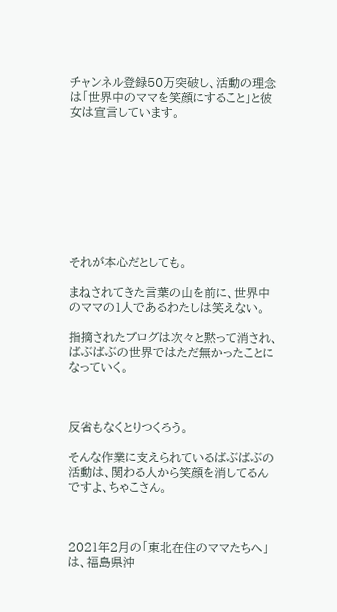チャンネル登録50万突破し、活動の理念は「世界中のママを笑顔にすること」と彼女は宣言しています。









それが本心だとしても。

まねされてきた言葉の山を前に、世界中のママの1人であるわたしは笑えない。

指摘されたブログは次々と黙って消され、ばぶばぶの世界ではただ無かったことになっていく。



反省もなくとりつくろう。

そんな作業に支えられているばぶばぶの活動は、関わる人から笑顔を消してるんですよ、ちゃこさん。



2021年2月の「東北在住のママたちへ」は、福島県沖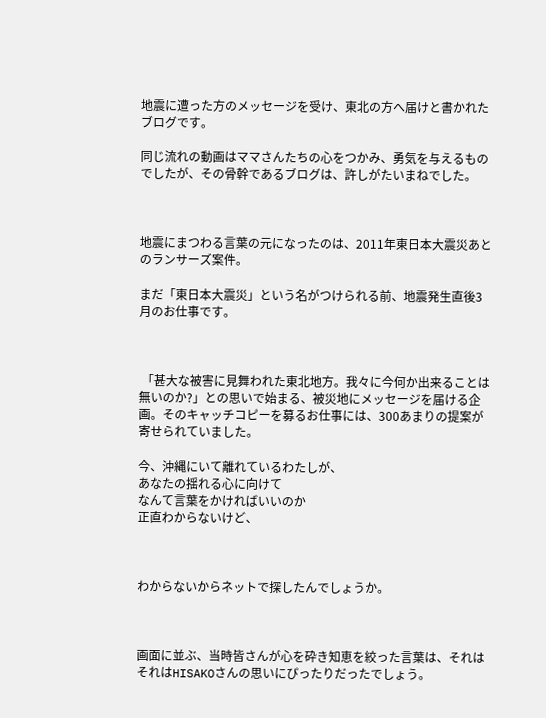地震に遭った方のメッセージを受け、東北の方へ届けと書かれたブログです。

同じ流れの動画はママさんたちの心をつかみ、勇気を与えるものでしたが、その骨幹であるブログは、許しがたいまねでした。



地震にまつわる言葉の元になったのは、2011年東日本大震災あとのランサーズ案件。

まだ「東日本大震災」という名がつけられる前、地震発生直後3月のお仕事です。



 「甚大な被害に見舞われた東北地方。我々に今何か出来ることは無いのか?」との思いで始まる、被災地にメッセージを届ける企画。そのキャッチコピーを募るお仕事には、300あまりの提案が寄せられていました。

今、沖縄にいて離れているわたしが、
あなたの揺れる心に向けて
なんて言葉をかければいいのか
正直わからないけど、



わからないからネットで探したんでしょうか。



画面に並ぶ、当時皆さんが心を砕き知恵を絞った言葉は、それはそれはHISAKOさんの思いにぴったりだったでしょう。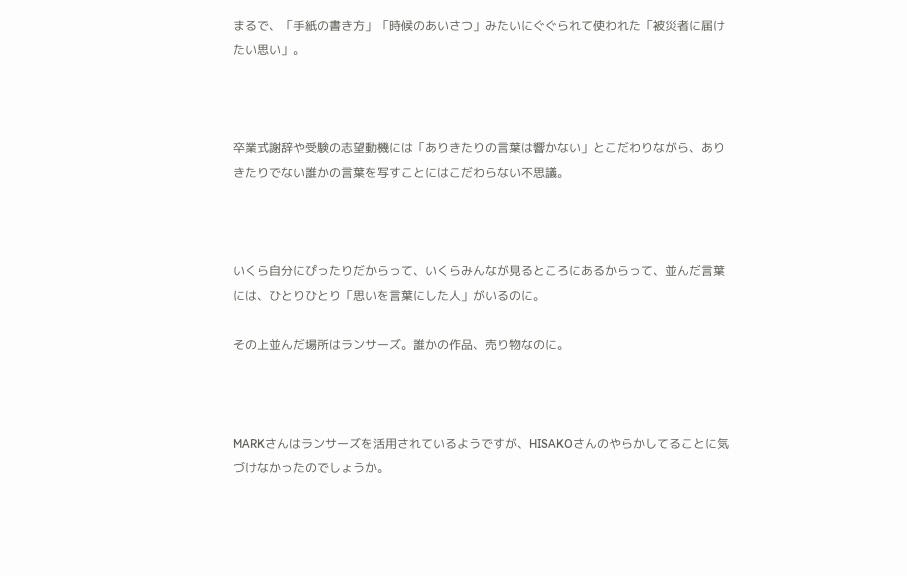まるで、「手紙の書き方」「時候のあいさつ」みたいにぐぐられて使われた「被災者に届けたい思い」。



卒業式謝辞や受験の志望動機には「ありきたりの言葉は響かない」とこだわりながら、ありきたりでない誰かの言葉を写すことにはこだわらない不思議。



いくら自分にぴったりだからって、いくらみんなが見るところにあるからって、並んだ言葉には、ひとりひとり「思いを言葉にした人」がいるのに。

その上並んだ場所はランサーズ。誰かの作品、売り物なのに。



MARKさんはランサーズを活用されているようですが、HISAKOさんのやらかしてることに気づけなかったのでしょうか。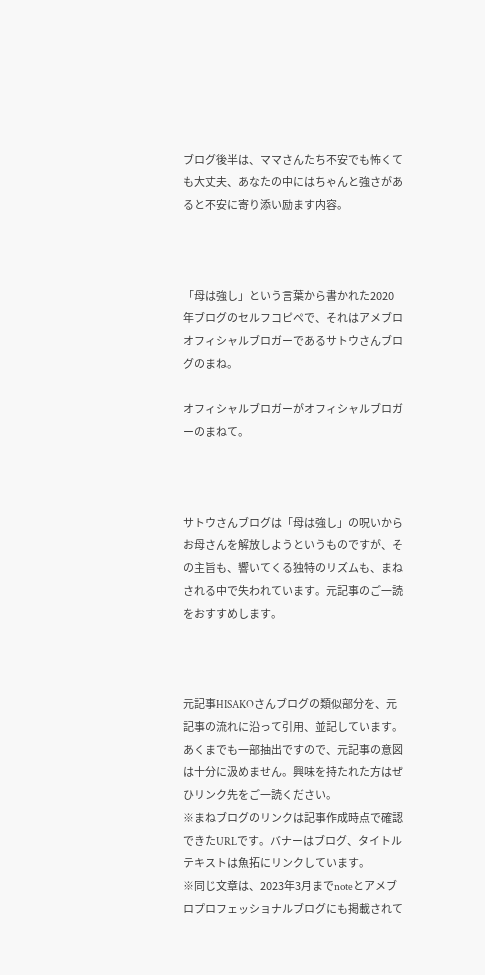ブログ後半は、ママさんたち不安でも怖くても大丈夫、あなたの中にはちゃんと強さがあると不安に寄り添い励ます内容。



「母は強し」という言葉から書かれた2020年ブログのセルフコピペで、それはアメブロオフィシャルブロガーであるサトウさんブログのまね。

オフィシャルブロガーがオフィシャルブロガーのまねて。



サトウさんブログは「母は強し」の呪いからお母さんを解放しようというものですが、その主旨も、響いてくる独特のリズムも、まねされる中で失われています。元記事のご一読をおすすめします。



元記事HISAKOさんブログの類似部分を、元記事の流れに沿って引用、並記しています。あくまでも一部抽出ですので、元記事の意図は十分に汲めません。興味を持たれた方はぜひリンク先をご一読ください。
※まねブログのリンクは記事作成時点で確認できたURLです。バナーはブログ、タイトルテキストは魚拓にリンクしています。
※同じ文章は、2023年3月までnoteとアメブロプロフェッショナルブログにも掲載されて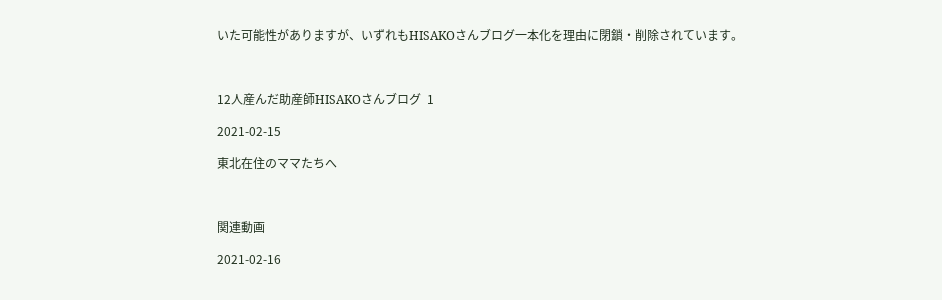いた可能性がありますが、いずれもHISAKOさんブログ一本化を理由に閉鎖・削除されています。



12人産んだ助産師HISAKOさんブログ  1

2021-02-15

東北在住のママたちへ



関連動画

2021-02-16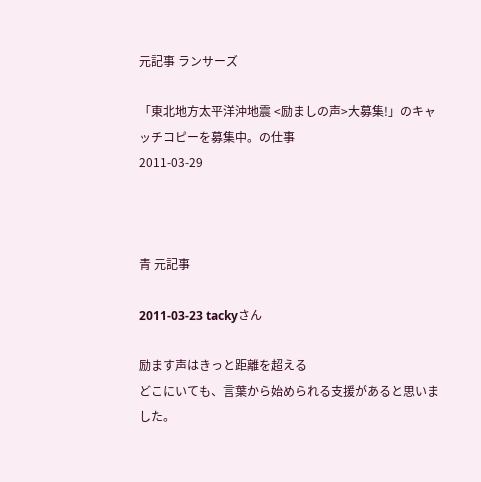元記事 ランサーズ

「東北地方太平洋沖地震 <励ましの声>大募集!」のキャッチコピーを募集中。の仕事
2011-03-29



青 元記事

2011-03-23 tackyさん

励ます声はきっと距離を超える
どこにいても、言葉から始められる支援があると思いました。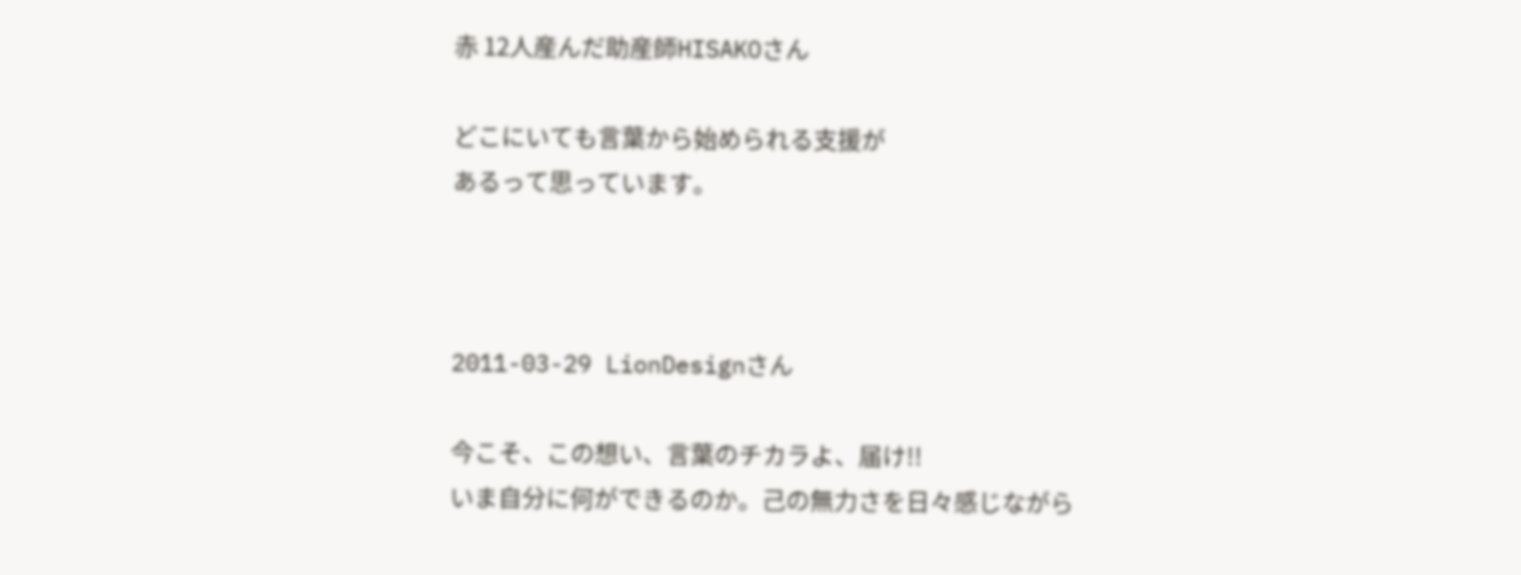赤 12人産んだ助産師HISAKOさん

どこにいても言葉から始められる支援が
あるって思っています。



2011-03-29 LionDesignさん

今こそ、この想い、言葉のチカラよ、届け!!
いま自分に何ができるのか。己の無力さを日々感じながら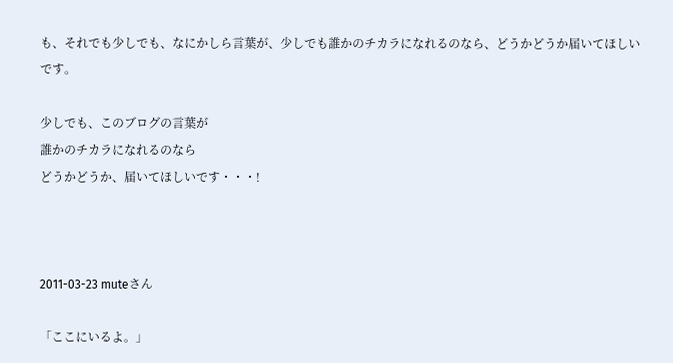も、それでも少しでも、なにかしら言葉が、少しでも誰かのチカラになれるのなら、どうかどうか届いてほしいです。

少しでも、このブログの言葉が
誰かのチカラになれるのなら
どうかどうか、届いてほしいです・・・!



2011-03-23 muteさん

「ここにいるよ。」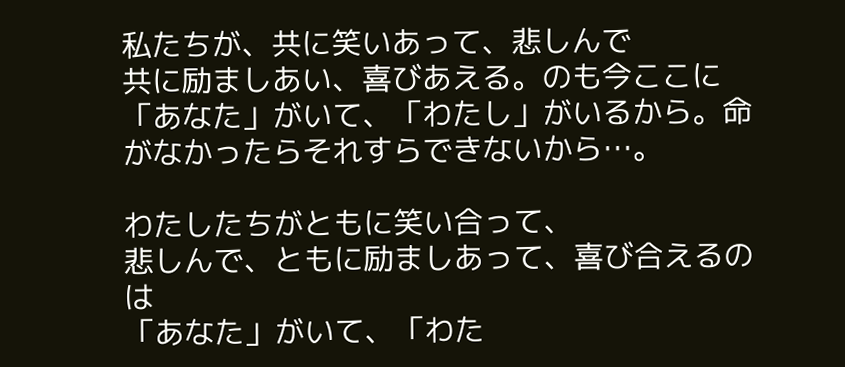私たちが、共に笑いあって、悲しんで
共に励ましあい、喜びあえる。のも今ここに「あなた」がいて、「わたし」がいるから。命がなかったらそれすらできないから…。

わたしたちがともに笑い合って、
悲しんで、ともに励ましあって、喜び合えるのは
「あなた」がいて、「わた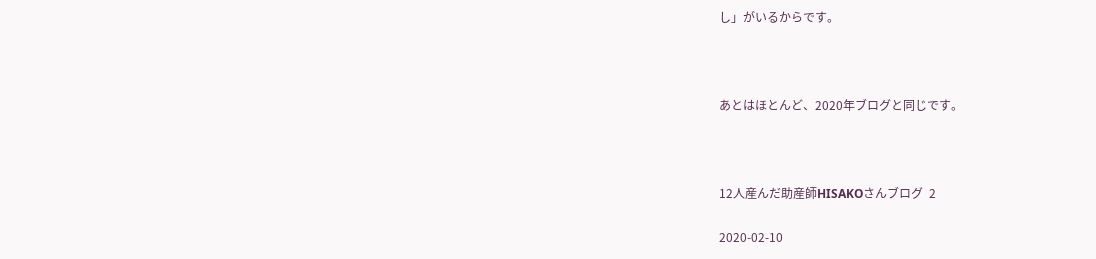し」がいるからです。



あとはほとんど、2020年ブログと同じです。



12人産んだ助産師HISAKOさんブログ  2

2020-02-10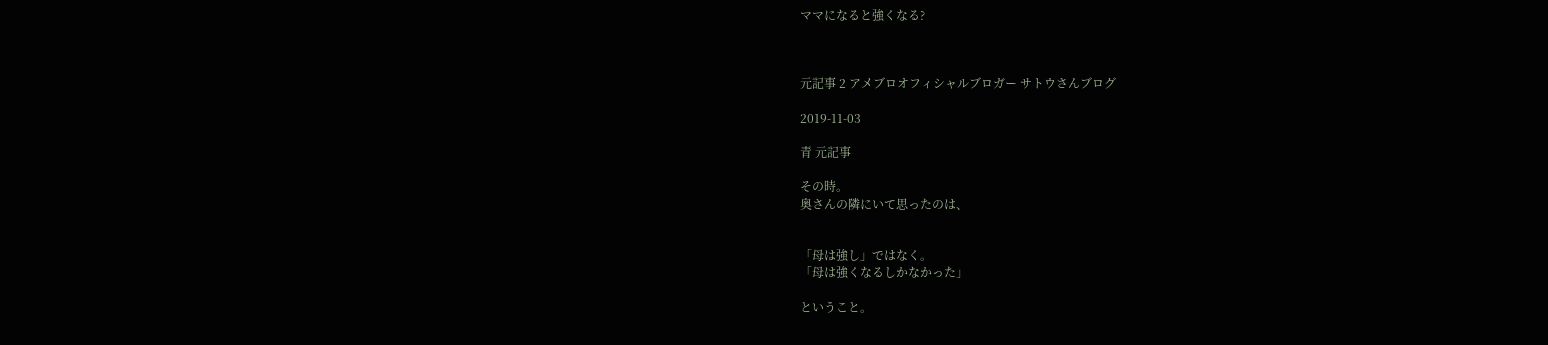ママになると強くなる?



元記事 2 アメブロオフィシャルブロガー サトウさんブログ

2019-11-03

青 元記事

その時。
奥さんの隣にいて思ったのは、


「母は強し」ではなく。
「母は強くなるしかなかった」

ということ。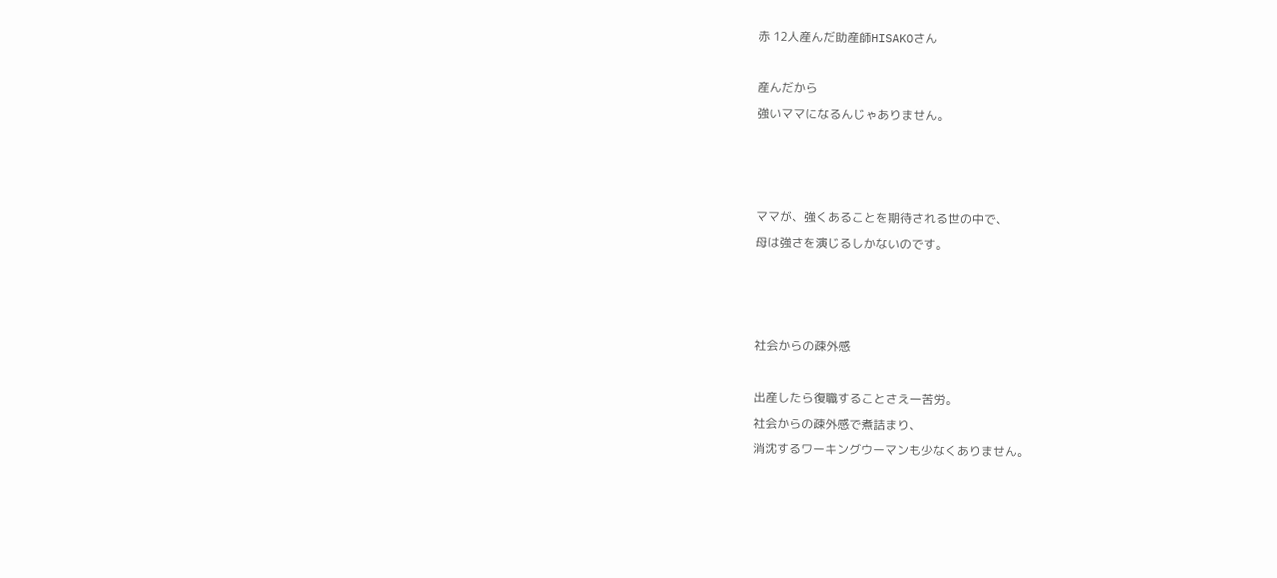赤 12人産んだ助産師HISAKOさん

産んだから
強いママになるんじゃありません。



ママが、強くあることを期待される世の中で、
母は強さを演じるしかないのです。



社会からの疎外感

出産したら復職することさえ一苦労。
社会からの疎外感で煮詰まり、
消沈するワーキングウーマンも少なくありません。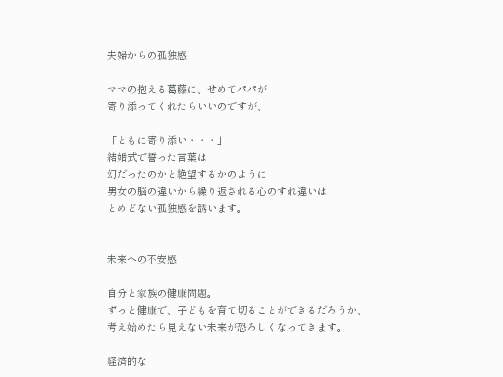夫婦からの孤独感

ママの抱える葛藤に、せめてパパが
寄り添ってくれたらいいのですが、

「ともに寄り添い・・・」
結婚式で誓った言葉は
幻だったのかと絶望するかのように
男女の脳の違いから繰り返される心のすれ違いは
とめどない孤独感を誘います。


未来への不安感

自分と家族の健康問題。
ずっと健康で、子どもを育て切ることができるだろうか、
考え始めたら見えない未来が恐ろしくなってきます。

経済的な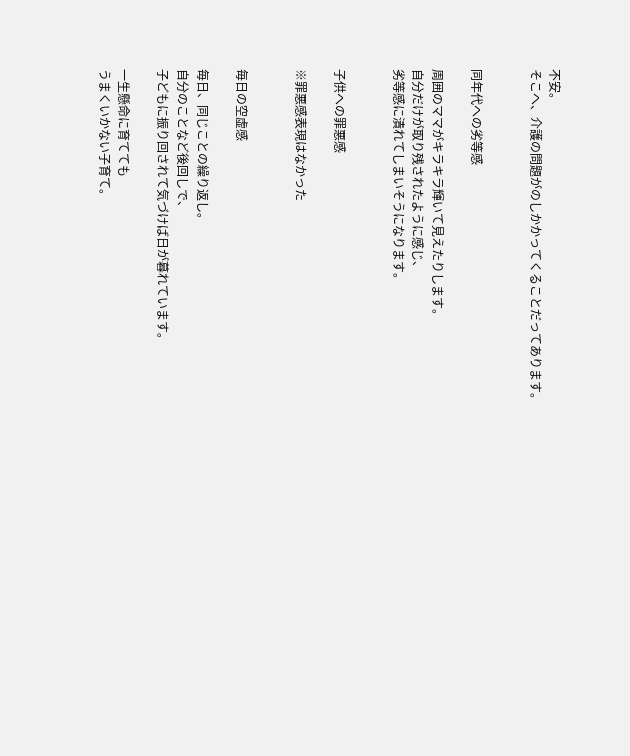不安。
そこへ、介護の問題がのしかかってくることだってあります。


同年代への劣等感

周囲のママがキラキラ輝いて見えたりします。
自分だけが取り残されたように感じ、
劣等感に潰れてしまいそうになります。


子供への罪悪感

※罪悪感表現はなかった


毎日の空虚感

毎日、同じことの繰り返し。
自分のことなど後回しで、
子どもに振り回されて気づけば日が暮れています。

一生懸命に育てても
うまくいかない子育て。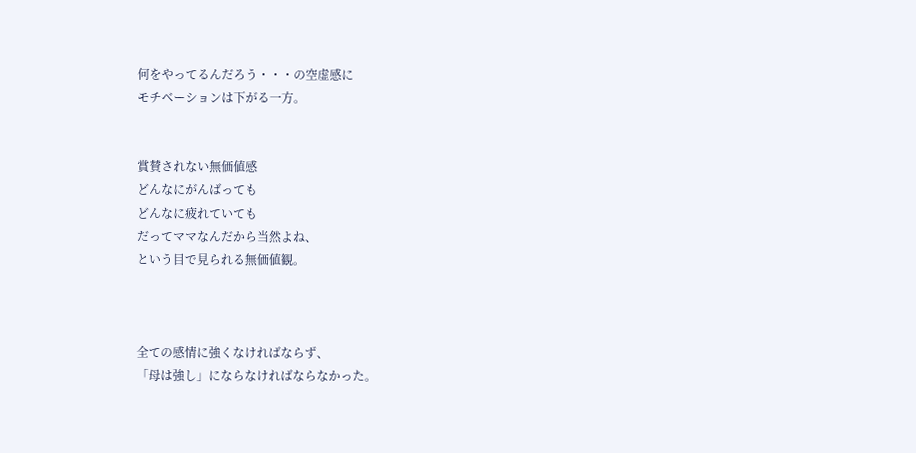何をやってるんだろう・・・の空虚感に
モチベーションは下がる一方。


賞賛されない無価値感
どんなにがんばっても
どんなに疲れていても
だってママなんだから当然よね、
という目で見られる無価値観。



全ての感情に強くなければならず、
「母は強し」にならなければならなかった。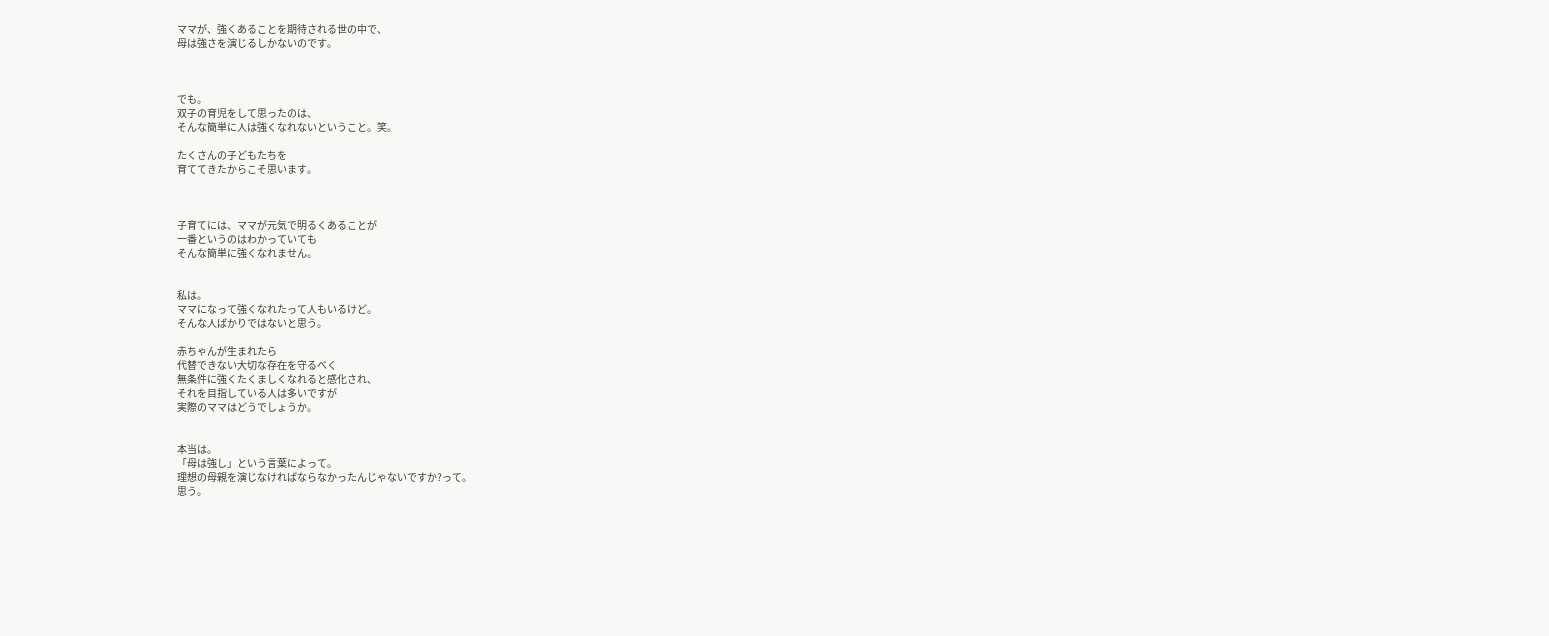ママが、強くあることを期待される世の中で、
母は強さを演じるしかないのです。



でも。
双子の育児をして思ったのは、
そんな簡単に人は強くなれないということ。笑。

たくさんの子どもたちを
育ててきたからこそ思います。



子育てには、ママが元気で明るくあることが
一番というのはわかっていても
そんな簡単に強くなれません。


私は。
ママになって強くなれたって人もいるけど。
そんな人ばかりではないと思う。

赤ちゃんが生まれたら
代替できない大切な存在を守るべく
無条件に強くたくましくなれると感化され、
それを目指している人は多いですが
実際のママはどうでしょうか。


本当は。
「母は強し」という言葉によって。
理想の母親を演じなければならなかったんじゃないですか?って。
思う。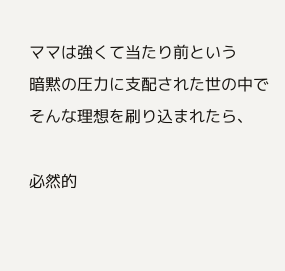ママは強くて当たり前という
暗黙の圧力に支配された世の中で
そんな理想を刷り込まれたら、

必然的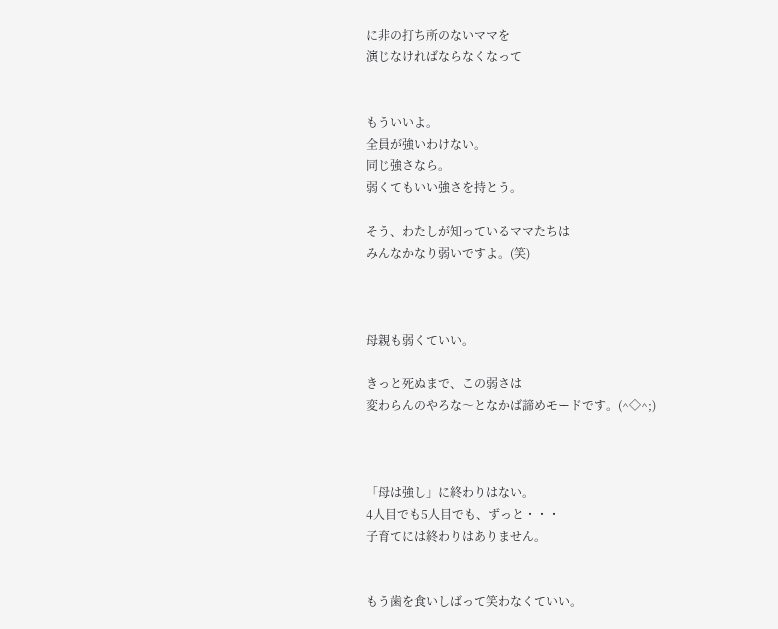に非の打ち所のないママを
演じなければならなくなって


もういいよ。
全員が強いわけない。
同じ強さなら。
弱くてもいい強さを持とう。

そう、わたしが知っているママたちは
みんなかなり弱いですよ。(笑)



母親も弱くていい。

きっと死ぬまで、この弱さは
変わらんのやろな〜となかば諦めモードです。(^◇^;)



「母は強し」に終わりはない。
4人目でも5人目でも、ずっと・・・
子育てには終わりはありません。


もう歯を食いしばって笑わなくていい。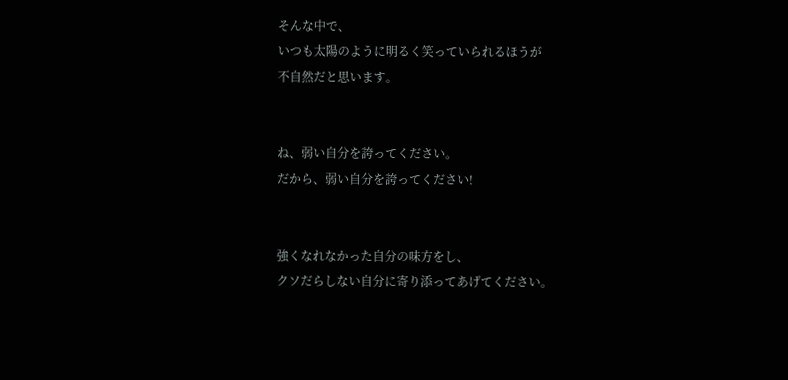そんな中で、
いつも太陽のように明るく笑っていられるほうが
不自然だと思います。


ね、弱い自分を誇ってください。
だから、弱い自分を誇ってください!


強くなれなかった自分の味方をし、
クソだらしない自分に寄り添ってあげてください。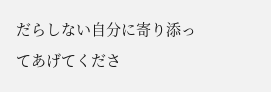だらしない自分に寄り添ってあげてくださ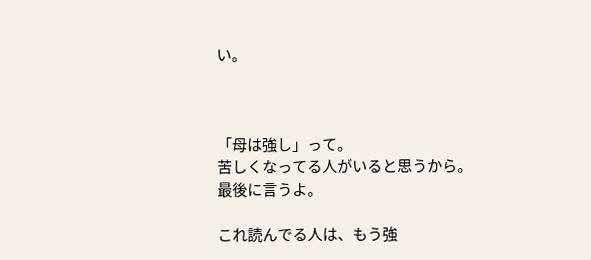い。



「母は強し」って。
苦しくなってる人がいると思うから。
最後に言うよ。

これ読んでる人は、もう強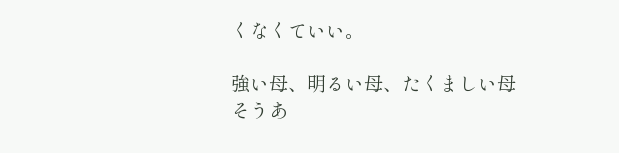くなくていい。

強い母、明るい母、たくましい母
そうあ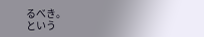るべき。
という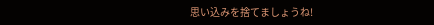思い込みを捨てましょうね!